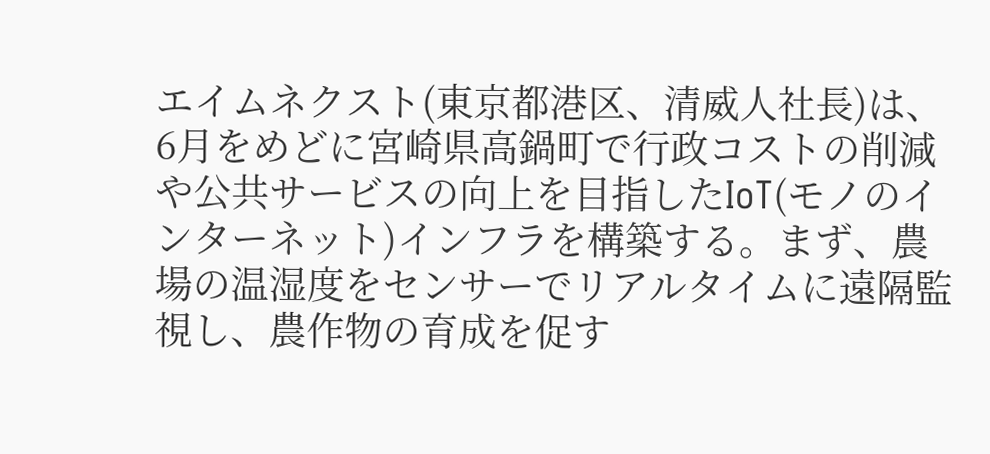エイムネクスト(東京都港区、清威人社長)は、6月をめどに宮崎県高鍋町で行政コストの削減や公共サービスの向上を目指したIoT(モノのインターネット)インフラを構築する。まず、農場の温湿度をセンサーでリアルタイムに遠隔監視し、農作物の育成を促す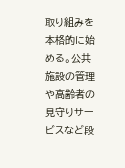取り組みを本格的に始める。公共施設の管理や高齢者の見守りサービスなど段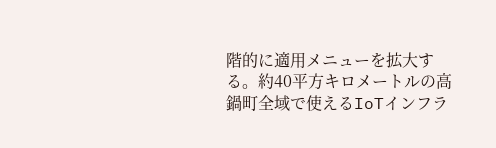階的に適用メニューを拡大する。約40平方キロメートルの高鍋町全域で使えるIoTインフラ